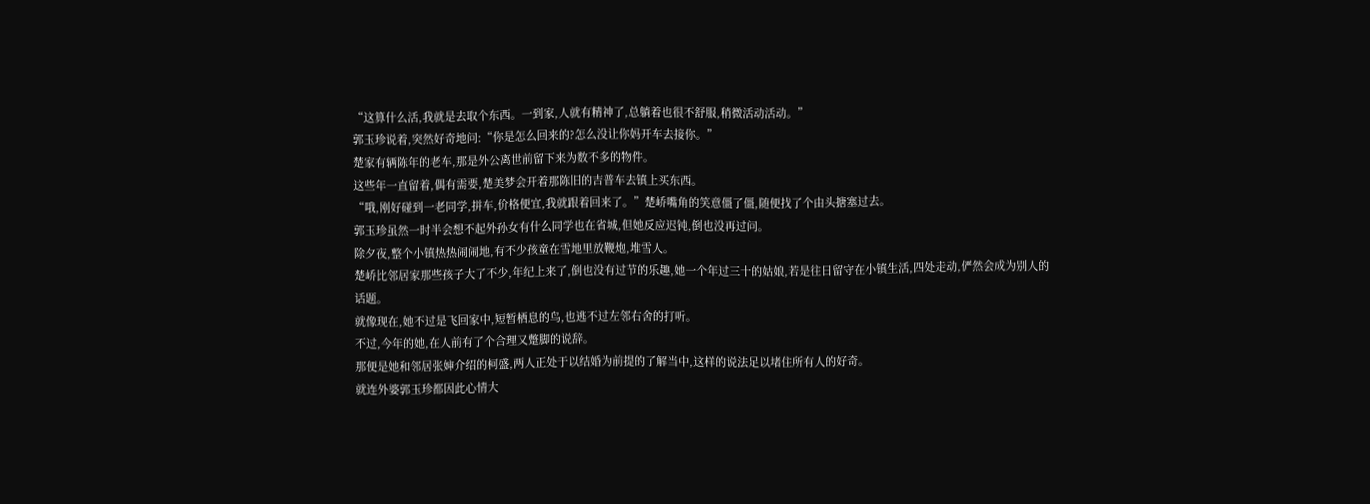“这算什么活,我就是去取个东西。一到家,人就有精神了,总躺着也很不舒服,稍微活动活动。”
郭玉珍说着,突然好奇地问:“你是怎么回来的?怎么没让你妈开车去接你。”
楚家有辆陈年的老车,那是外公离世前留下来为数不多的物件。
这些年一直留着,偶有需要,楚美梦会开着那陈旧的吉普车去镇上买东西。
“哦,刚好碰到一老同学,拼车,价格便宜,我就跟着回来了。”楚峤嘴角的笑意僵了僵,随便找了个由头搪塞过去。
郭玉珍虽然一时半会想不起外孙女有什么同学也在省城,但她反应迟钝,倒也没再过问。
除夕夜,整个小镇热热闹闹地,有不少孩童在雪地里放鞭炮,堆雪人。
楚峤比邻居家那些孩子大了不少,年纪上来了,倒也没有过节的乐趣,她一个年过三十的姑娘,若是往日留守在小镇生活,四处走动,俨然会成为别人的话题。
就像现在,她不过是飞回家中,短暂栖息的鸟,也逃不过左邻右舍的打听。
不过,今年的她,在人前有了个合理又蹩脚的说辞。
那便是她和邻居张婶介绍的柯盛,两人正处于以结婚为前提的了解当中,这样的说法足以堵住所有人的好奇。
就连外婆郭玉珍都因此心情大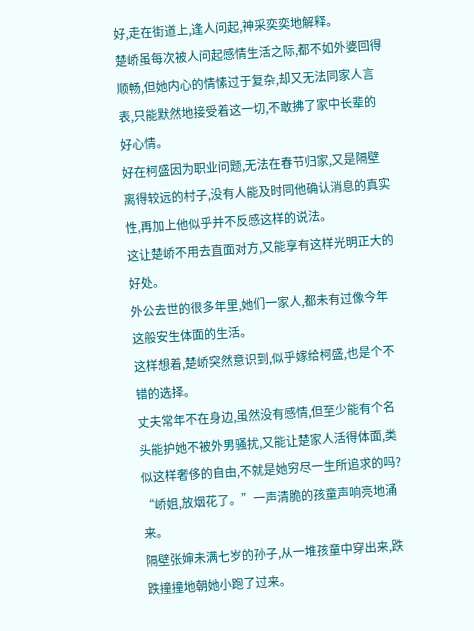好,走在街道上,逢人问起,神采奕奕地解释。
楚峤虽每次被人问起感情生活之际,都不如外婆回得顺畅,但她内心的情愫过于复杂,却又无法同家人言表,只能默然地接受着这一切,不敢拂了家中长辈的好心情。
好在柯盛因为职业问题,无法在春节归家,又是隔壁离得较远的村子,没有人能及时同他确认消息的真实性,再加上他似乎并不反感这样的说法。
这让楚峤不用去直面对方,又能享有这样光明正大的好处。
外公去世的很多年里,她们一家人,都未有过像今年这般安生体面的生活。
这样想着,楚峤突然意识到,似乎嫁给柯盛,也是个不错的选择。
丈夫常年不在身边,虽然没有感情,但至少能有个名头能护她不被外男骚扰,又能让楚家人活得体面,类似这样奢侈的自由,不就是她穷尽一生所追求的吗?
“峤姐,放烟花了。”一声清脆的孩童声响亮地涌来。
隔壁张婶未满七岁的孙子,从一堆孩童中穿出来,跌跌撞撞地朝她小跑了过来。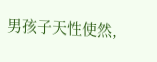男孩子天性使然,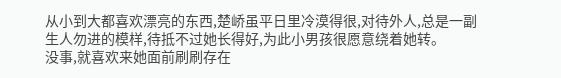从小到大都喜欢漂亮的东西,楚峤虽平日里冷漠得很,对待外人,总是一副生人勿进的模样,待抵不过她长得好,为此小男孩很愿意绕着她转。
没事,就喜欢来她面前刷刷存在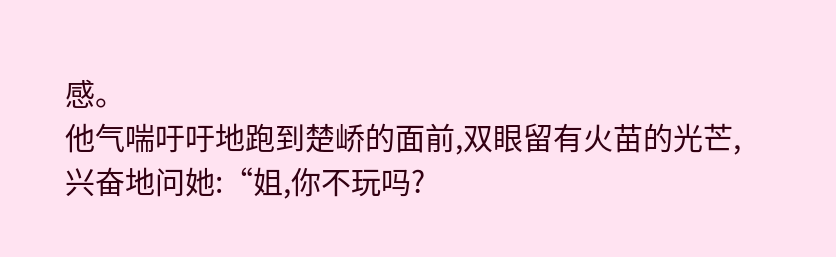感。
他气喘吁吁地跑到楚峤的面前,双眼留有火苗的光芒,兴奋地问她:“姐,你不玩吗?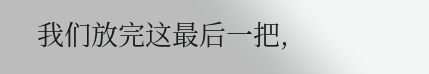我们放完这最后一把,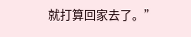就打算回家去了。”